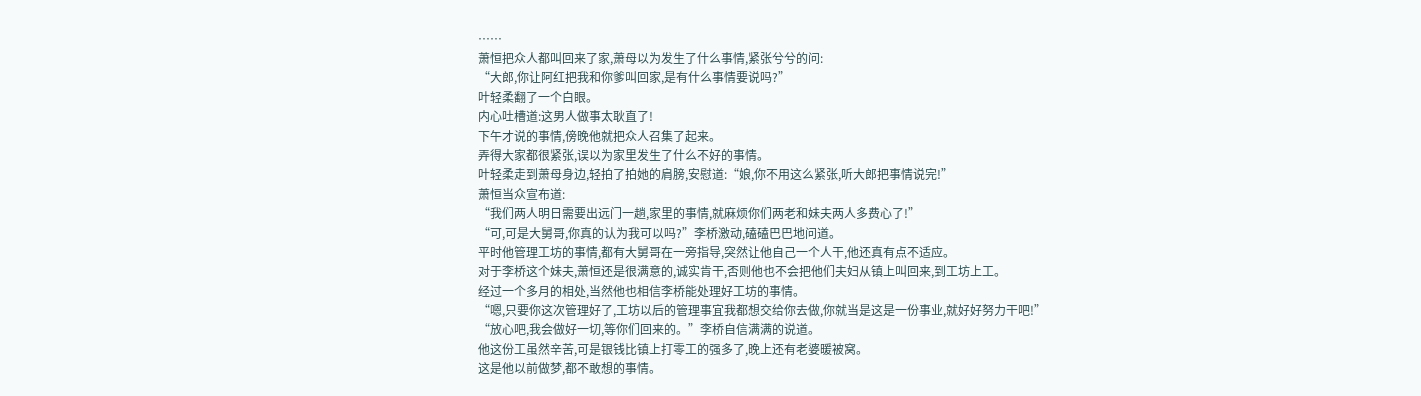……
萧恒把众人都叫回来了家,萧母以为发生了什么事情,紧张兮兮的问:
“大郎,你让阿红把我和你爹叫回家,是有什么事情要说吗?”
叶轻柔翻了一个白眼。
内心吐槽道:这男人做事太耿直了!
下午才说的事情,傍晚他就把众人召集了起来。
弄得大家都很紧张,误以为家里发生了什么不好的事情。
叶轻柔走到萧母身边,轻拍了拍她的肩膀,安慰道:“娘,你不用这么紧张,听大郎把事情说完!”
萧恒当众宣布道:
“我们两人明日需要出远门一趟,家里的事情,就麻烦你们两老和妹夫两人多费心了!”
“可,可是大舅哥,你真的认为我可以吗?”李桥激动,磕磕巴巴地问道。
平时他管理工坊的事情,都有大舅哥在一旁指导,突然让他自己一个人干,他还真有点不适应。
对于李桥这个妹夫,萧恒还是很满意的,诚实肯干,否则他也不会把他们夫妇从镇上叫回来,到工坊上工。
经过一个多月的相处,当然他也相信李桥能处理好工坊的事情。
“嗯,只要你这次管理好了,工坊以后的管理事宜我都想交给你去做,你就当是这是一份事业,就好好努力干吧!”
“放心吧,我会做好一切,等你们回来的。”李桥自信满满的说道。
他这份工虽然辛苦,可是银钱比镇上打零工的强多了,晚上还有老婆暖被窝。
这是他以前做梦,都不敢想的事情。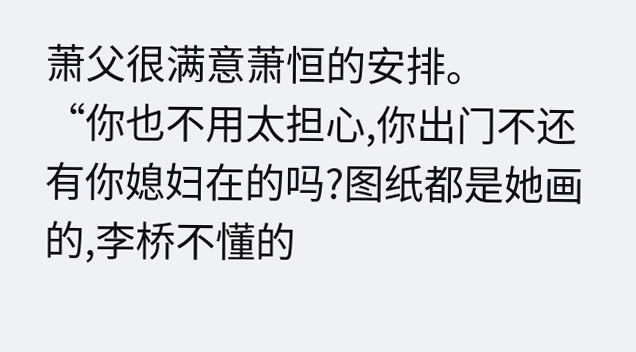萧父很满意萧恒的安排。
“你也不用太担心,你出门不还有你媳妇在的吗?图纸都是她画的,李桥不懂的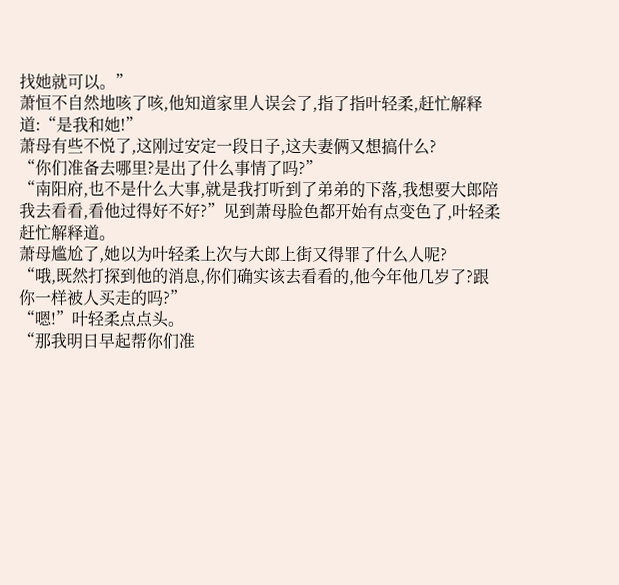找她就可以。”
萧恒不自然地咳了咳,他知道家里人误会了,指了指叶轻柔,赶忙解释道:“是我和她!”
萧母有些不悦了,这刚过安定一段日子,这夫妻俩又想搞什么?
“你们准备去哪里?是出了什么事情了吗?”
“南阳府,也不是什么大事,就是我打听到了弟弟的下落,我想要大郎陪我去看看,看他过得好不好?”见到萧母脸色都开始有点变色了,叶轻柔赶忙解释道。
萧母尴尬了,她以为叶轻柔上次与大郎上街又得罪了什么人呢?
“哦,既然打探到他的消息,你们确实该去看看的,他今年他几岁了?跟你一样被人买走的吗?”
“嗯!”叶轻柔点点头。
“那我明日早起帮你们准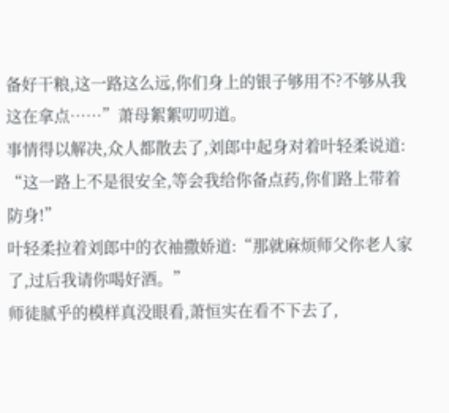备好干粮,这一路这么远,你们身上的银子够用不?不够从我这在拿点……”萧母絮絮叨叨道。
事情得以解决,众人都散去了,刘郎中起身对着叶轻柔说道:
“这一路上不是很安全,等会我给你备点药,你们路上带着防身!”
叶轻柔拉着刘郎中的衣袖撒娇道:“那就麻烦师父你老人家了,过后我请你喝好酒。”
师徒腻乎的模样真没眼看,萧恒实在看不下去了,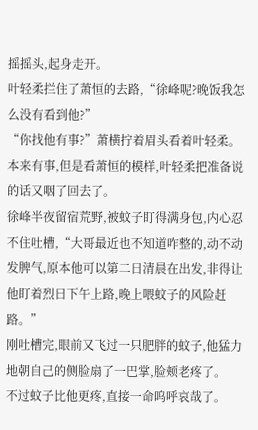摇摇头,起身走开。
叶轻柔拦住了萧恒的去路,“徐峰呢?晚饭我怎么没有看到他?”
“你找他有事?”萧横拧着眉头看着叶轻柔。
本来有事,但是看萧恒的模样,叶轻柔把准备说的话又咽了回去了。
徐峰半夜留宿荒野,被蚊子盯得满身包,内心忍不住吐槽,“大哥最近也不知道咋整的,动不动发脾气,原本他可以第二日清晨在出发,非得让他盯着烈日下午上路,晚上喂蚊子的风险赶路。”
刚吐槽完,眼前又飞过一只肥胖的蚊子,他猛力地朝自己的侧脸扇了一巴掌,脸颊老疼了。
不过蚊子比他更疼,直接一命呜呼哀哉了。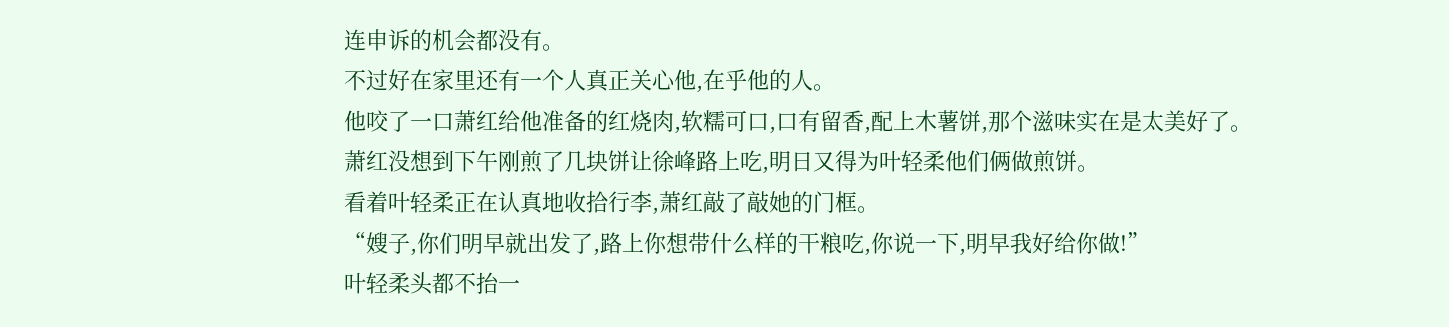连申诉的机会都没有。
不过好在家里还有一个人真正关心他,在乎他的人。
他咬了一口萧红给他准备的红烧肉,软糯可口,口有留香,配上木薯饼,那个滋味实在是太美好了。
萧红没想到下午刚煎了几块饼让徐峰路上吃,明日又得为叶轻柔他们俩做煎饼。
看着叶轻柔正在认真地收拾行李,萧红敲了敲她的门框。
“嫂子,你们明早就出发了,路上你想带什么样的干粮吃,你说一下,明早我好给你做!”
叶轻柔头都不抬一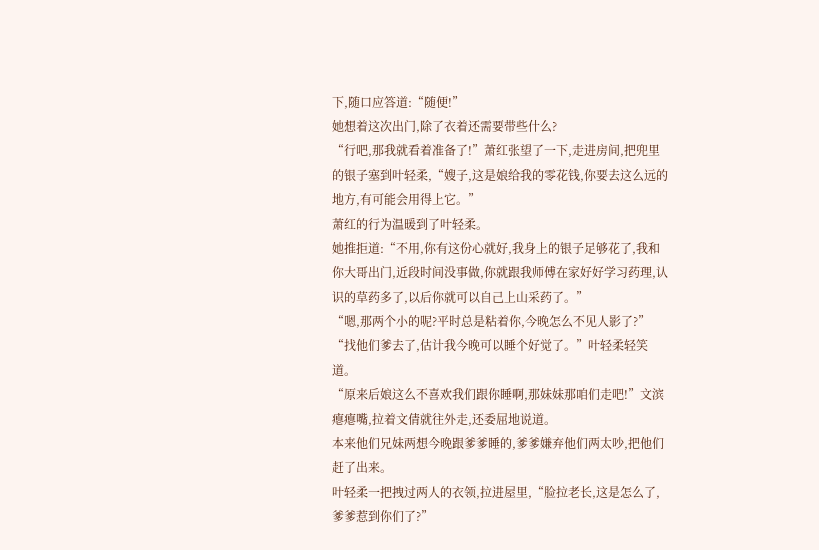下,随口应答道:“随便!”
她想着这次出门,除了衣着还需要带些什么?
“行吧,那我就看着准备了!”萧红张望了一下,走进房间,把兜里的银子塞到叶轻柔,“嫂子,这是娘给我的零花钱,你要去这么远的地方,有可能会用得上它。”
萧红的行为温暖到了叶轻柔。
她推拒道:“不用,你有这份心就好,我身上的银子足够花了,我和你大哥出门,近段时间没事做,你就跟我师傅在家好好学习药理,认识的草药多了,以后你就可以自己上山采药了。”
“嗯,那两个小的呢?平时总是粘着你,今晚怎么不见人影了?”
“找他们爹去了,估计我今晚可以睡个好觉了。”叶轻柔轻笑道。
“原来后娘这么不喜欢我们跟你睡啊,那妹妹那咱们走吧!”文滨瘪瘪嘴,拉着文倩就往外走,还委屈地说道。
本来他们兄妹两想今晚跟爹爹睡的,爹爹嫌弃他们两太吵,把他们赶了出来。
叶轻柔一把拽过两人的衣领,拉进屋里,“脸拉老长,这是怎么了,爹爹惹到你们了?”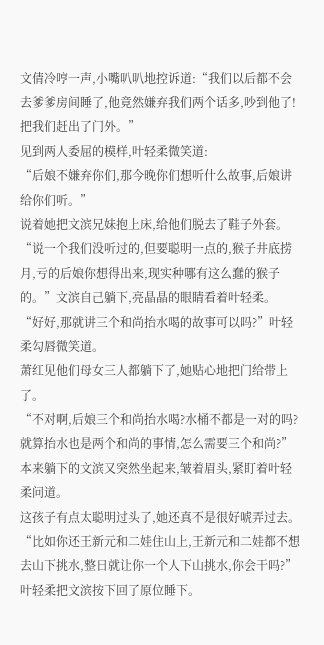文倩冷哼一声,小嘴叭叭地控诉道:“我们以后都不会去爹爹房间睡了,他竟然嫌弃我们两个话多,吵到他了!把我们赶出了门外。”
见到两人委屈的模样,叶轻柔微笑道:
“后娘不嫌弃你们,那今晚你们想听什么故事,后娘讲给你们听。”
说着她把文滨兄妹抱上床,给他们脱去了鞋子外套。
“说一个我们没听过的,但要聪明一点的,猴子井底捞月,亏的后娘你想得出来,现实种哪有这么蠢的猴子的。”文滨自己躺下,亮晶晶的眼睛看着叶轻柔。
“好好,那就讲三个和尚抬水喝的故事可以吗?”叶轻柔勾唇微笑道。
萧红见他们母女三人都躺下了,她贴心地把门给带上了。
“不对啊,后娘三个和尚抬水喝?水桶不都是一对的吗?就算抬水也是两个和尚的事情,怎么需要三个和尚?”本来躺下的文滨又突然坐起来,皱着眉头,紧盯着叶轻柔问道。
这孩子有点太聪明过头了,她还真不是很好唬弄过去。
“比如你还王新元和二娃住山上,王新元和二娃都不想去山下挑水,整日就让你一个人下山挑水,你会干吗?”叶轻柔把文滨按下回了原位睡下。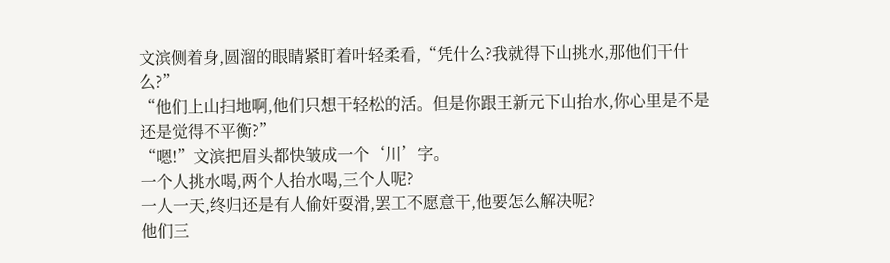文滨侧着身,圆溜的眼睛紧盯着叶轻柔看,“凭什么?我就得下山挑水,那他们干什么?”
“他们上山扫地啊,他们只想干轻松的活。但是你跟王新元下山抬水,你心里是不是还是觉得不平衡?”
“嗯!”文滨把眉头都快皱成一个‘川’字。
一个人挑水喝,两个人抬水喝,三个人呢?
一人一天,终归还是有人偷奸耍滑,罢工不愿意干,他要怎么解决呢?
他们三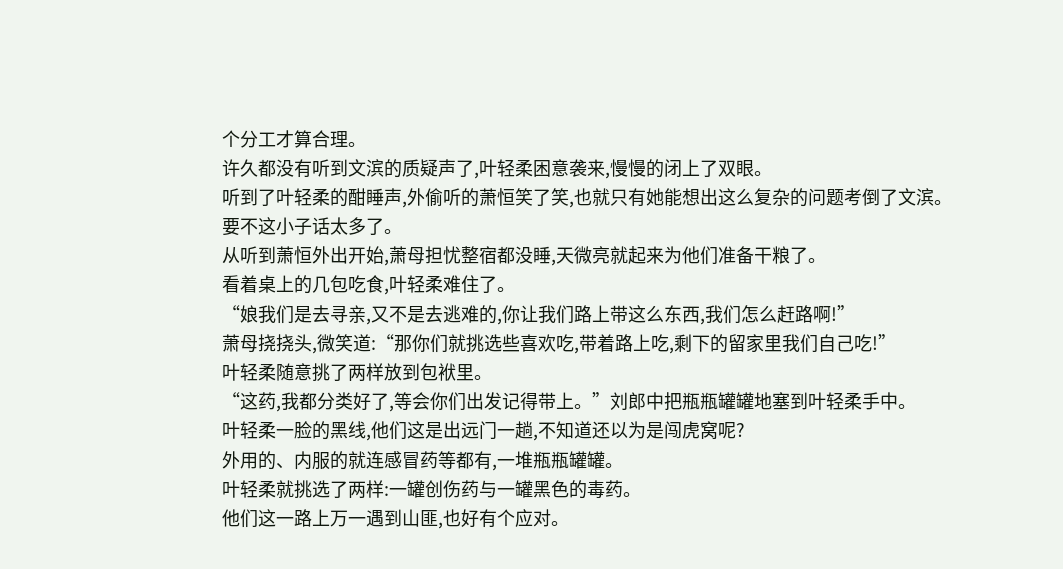个分工才算合理。
许久都没有听到文滨的质疑声了,叶轻柔困意袭来,慢慢的闭上了双眼。
听到了叶轻柔的酣睡声,外偷听的萧恒笑了笑,也就只有她能想出这么复杂的问题考倒了文滨。
要不这小子话太多了。
从听到萧恒外出开始,萧母担忧整宿都没睡,天微亮就起来为他们准备干粮了。
看着桌上的几包吃食,叶轻柔难住了。
“娘我们是去寻亲,又不是去逃难的,你让我们路上带这么东西,我们怎么赶路啊!”
萧母挠挠头,微笑道:“那你们就挑选些喜欢吃,带着路上吃,剩下的留家里我们自己吃!”
叶轻柔随意挑了两样放到包袱里。
“这药,我都分类好了,等会你们出发记得带上。”刘郎中把瓶瓶罐罐地塞到叶轻柔手中。
叶轻柔一脸的黑线,他们这是出远门一趟,不知道还以为是闯虎窝呢?
外用的、内服的就连感冒药等都有,一堆瓶瓶罐罐。
叶轻柔就挑选了两样:一罐创伤药与一罐黑色的毒药。
他们这一路上万一遇到山匪,也好有个应对。